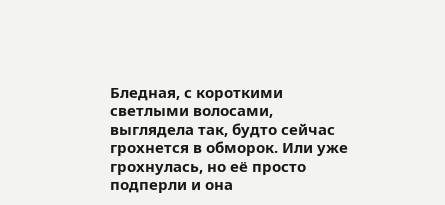Бледная, с короткими светлыми волосами, выглядела так, будто сейчас грохнется в обморок. Или уже грохнулась, но её просто подперли и она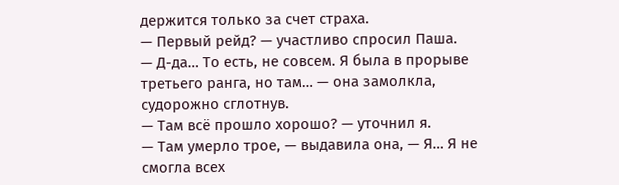держится только за счет страха.
— Первый рейд? — участливо спросил Паша.
— Д-да… То есть, не совсем. Я была в прорыве третьего ранга, но там… — она замолкла, судорожно сглотнув.
— Там всё прошло хорошо? — уточнил я.
— Там умерло трое, — выдавила она, — Я… Я не смогла всех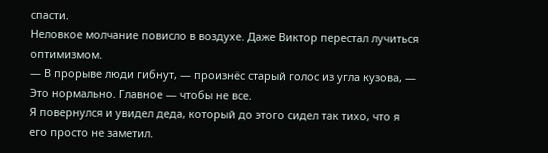спасти.
Неловкое молчание повисло в воздухе. Даже Виктор перестал лучиться оптимизмом.
— В прорыве люди гибнут, — произнёс старый голос из угла кузова, — Это нормально. Главное — чтобы не все.
Я повернулся и увидел деда, который до этого сидел так тихо, что я его просто не заметил.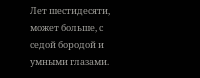Лет шестидесяти, может больше, с седой бородой и умными глазами.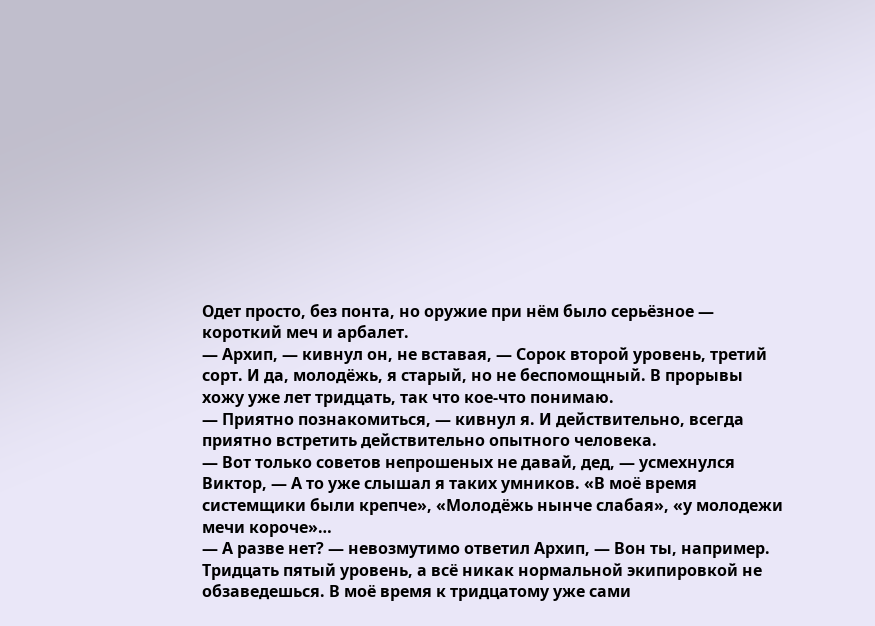Одет просто, без понта, но оружие при нём было серьёзное — короткий меч и арбалет.
— Архип, — кивнул он, не вставая, — Сорок второй уровень, третий сорт. И да, молодёжь, я старый, но не беспомощный. В прорывы хожу уже лет тридцать, так что кое-что понимаю.
— Приятно познакомиться, — кивнул я. И действительно, всегда приятно встретить действительно опытного человека.
— Вот только советов непрошеных не давай, дед, — усмехнулся Виктор, — А то уже слышал я таких умников. «В моё время системщики были крепче», «Молодёжь нынче слабая», «у молодежи мечи короче»…
— А разве нет? — невозмутимо ответил Архип, — Вон ты, например. Тридцать пятый уровень, а всё никак нормальной экипировкой не обзаведешься. В моё время к тридцатому уже сами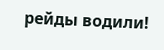рейды водили!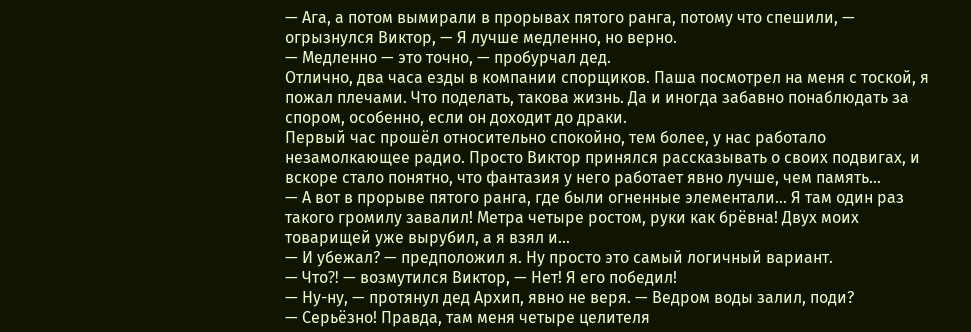— Ага, а потом вымирали в прорывах пятого ранга, потому что спешили, — огрызнулся Виктор, — Я лучше медленно, но верно.
— Медленно — это точно, — пробурчал дед.
Отлично, два часа езды в компании спорщиков. Паша посмотрел на меня с тоской, я пожал плечами. Что поделать, такова жизнь. Да и иногда забавно понаблюдать за спором, особенно, если он доходит до драки.
Первый час прошёл относительно спокойно, тем более, у нас работало незамолкающее радио. Просто Виктор принялся рассказывать о своих подвигах, и вскоре стало понятно, что фантазия у него работает явно лучше, чем память…
— А вот в прорыве пятого ранга, где были огненные элементали… Я там один раз такого громилу завалил! Метра четыре ростом, руки как брёвна! Двух моих товарищей уже вырубил, а я взял и…
— И убежал? — предположил я. Ну просто это самый логичный вариант.
— Что⁈ — возмутился Виктор, — Нет! Я его победил!
— Ну-ну, — протянул дед Архип, явно не веря. — Ведром воды залил, поди?
— Серьёзно! Правда, там меня четыре целителя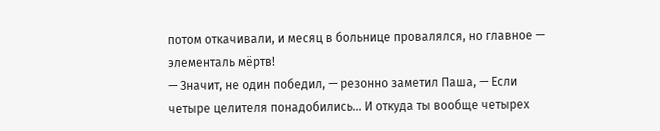потом откачивали, и месяц в больнице провалялся, но главное — элементаль мёртв!
— Значит, не один победил, — резонно заметил Паша, — Если четыре целителя понадобились… И откуда ты вообще четырех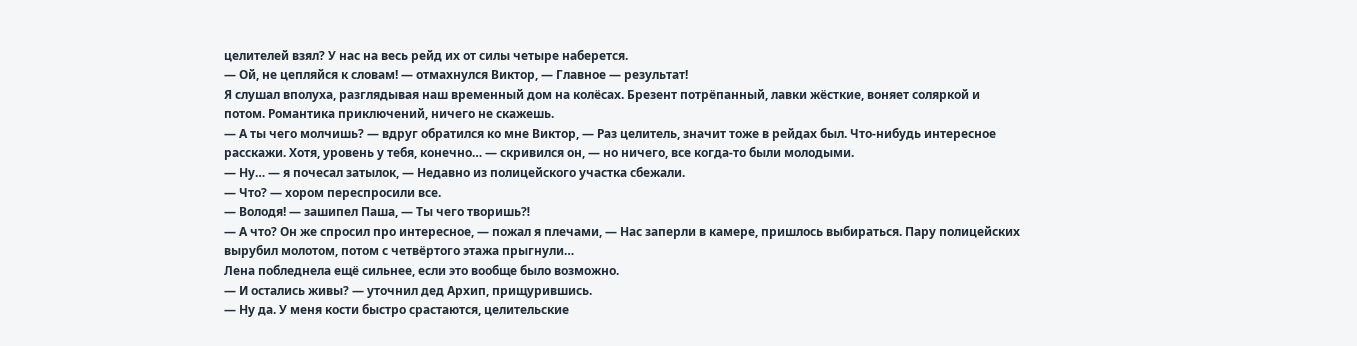целителей взял? У нас на весь рейд их от силы четыре наберется.
— Ой, не цепляйся к словам! — отмахнулся Виктор, — Главное — результат!
Я слушал вполуха, разглядывая наш временный дом на колёсах. Брезент потрёпанный, лавки жёсткие, воняет соляркой и потом. Романтика приключений, ничего не скажешь.
— А ты чего молчишь? — вдруг обратился ко мне Виктор, — Раз целитель, значит тоже в рейдах был. Что-нибудь интересное расскажи. Хотя, уровень у тебя, конечно… — скривился он, — но ничего, все когда-то были молодыми.
— Ну… — я почесал затылок, — Недавно из полицейского участка сбежали.
— Что? — хором переспросили все.
— Володя! — зашипел Паша, — Ты чего творишь⁈
— А что? Он же спросил про интересное, — пожал я плечами, — Нас заперли в камере, пришлось выбираться. Пару полицейских вырубил молотом, потом с четвёртого этажа прыгнули…
Лена побледнела ещё сильнее, если это вообще было возможно.
— И остались живы? — уточнил дед Архип, прищурившись.
— Ну да. У меня кости быстро срастаются, целительские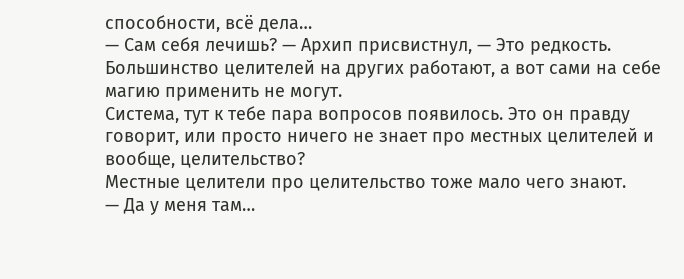способности, всё дела…
— Сам себя лечишь? — Архип присвистнул, — Это редкость. Большинство целителей на других работают, а вот сами на себе магию применить не могут.
Система, тут к тебе пара вопросов появилось. Это он правду говорит, или просто ничего не знает про местных целителей и вообще, целительство?
Местные целители про целительство тоже мало чего знают.
— Да у меня там…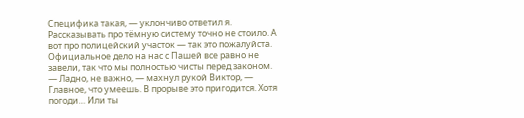Специфика такая, — уклончиво ответил я. Рассказывать про тёмную систему точно не стоило. А вот про полицейский участок — так это пожалуйста. Официальное дело на нас с Пашей все равно не завели, так что мы полностью чисты перед законом.
— Ладно, не важно, — махнул рукой Виктор, — Главное, что умеешь. В прорыве это пригодится. Хотя погоди… Или ты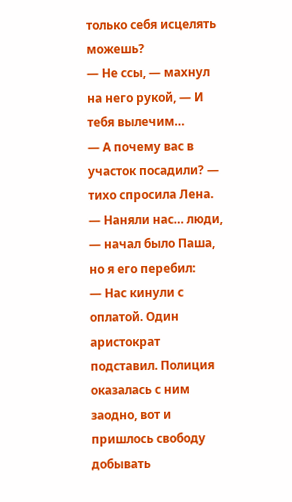только себя исцелять можешь?
— Не ссы, — махнул на него рукой, — И тебя вылечим…
— А почему вас в участок посадили? — тихо спросила Лена.
— Наняли нас… люди, — начал было Паша, но я его перебил:
— Нас кинули с оплатой. Один аристократ подставил. Полиция оказалась с ним заодно, вот и пришлось свободу добывать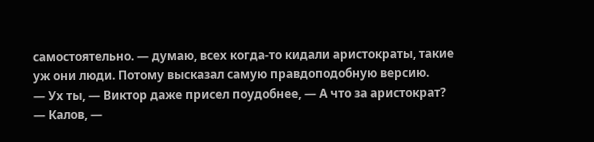самостоятельно. — думаю, всех когда-то кидали аристократы, такие уж они люди. Потому высказал самую правдоподобную версию.
— Ух ты, — Виктор даже присел поудобнее, — А что за аристократ?
— Калов, —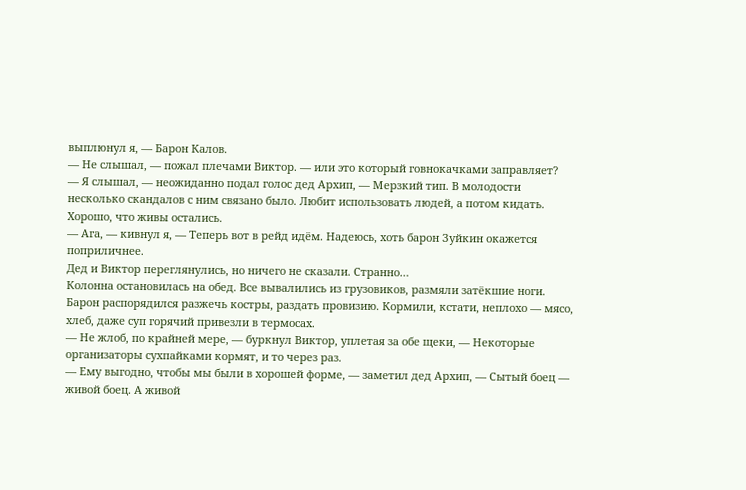выплюнул я, — Барон Калов.
— Не слышал, — пожал плечами Виктор. — или это который говнокачками заправляет?
— Я слышал, — неожиданно подал голос дед Архип, — Мерзкий тип. В молодости несколько скандалов с ним связано было. Любит использовать людей, а потом кидать. Хорошо, что живы остались.
— Ага, — кивнул я, — Теперь вот в рейд идём. Надеюсь, хоть барон Зуйкин окажется поприличнее.
Дед и Виктор переглянулись, но ничего не сказали. Странно…
Колонна остановилась на обед. Все вывалились из грузовиков, размяли затёкшие ноги. Барон распорядился разжечь костры, раздать провизию. Кормили, кстати, неплохо — мясо, хлеб, даже суп горячий привезли в термосах.
— Не жлоб, по крайней мере, — буркнул Виктор, уплетая за обе щеки, — Некоторые организаторы сухпайками кормят, и то через раз.
— Ему выгодно, чтобы мы были в хорошей форме, — заметил дед Архип, — Сытый боец — живой боец. А живой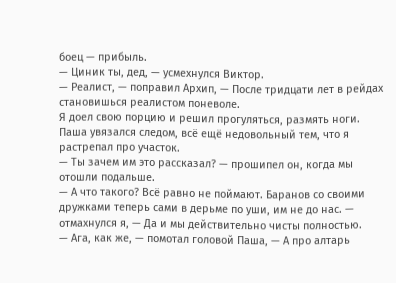боец — прибыль.
— Циник ты, дед, — усмехнулся Виктор.
— Реалист, — поправил Архип, — После тридцати лет в рейдах становишься реалистом поневоле.
Я доел свою порцию и решил прогуляться, размять ноги. Паша увязался следом, всё ещё недовольный тем, что я растрепал про участок.
— Ты зачем им это рассказал? — прошипел он, когда мы отошли подальше.
— А что такого? Всё равно не поймают. Баранов со своими дружками теперь сами в дерьме по уши, им не до нас. — отмахнулся я, — Да и мы действительно чисты полностью.
— Ага, как же, — помотал головой Паша, — А про алтарь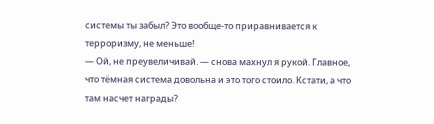системы ты забыл? Это вообще-то приравнивается к терроризму, не меньше!
— Ой, не преувеличивай. — снова махнул я рукой. Главное, что тёмная система довольна и это того стоило. Кстати, а что там насчет награды?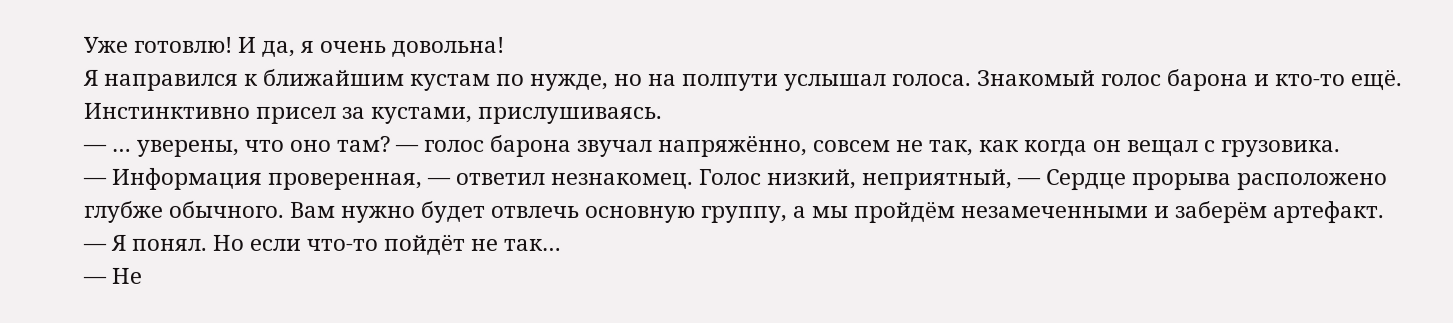Уже готовлю! И да, я очень довольна!
Я направился к ближайшим кустам по нужде, но на полпути услышал голоса. Знакомый голос барона и кто-то ещё. Инстинктивно присел за кустами, прислушиваясь.
— … уверены, что оно там? — голос барона звучал напряжённо, совсем не так, как когда он вещал с грузовика.
— Информация проверенная, — ответил незнакомец. Голос низкий, неприятный, — Сердце прорыва расположено глубже обычного. Вам нужно будет отвлечь основную группу, а мы пройдём незамеченными и заберём артефакт.
— Я понял. Но если что-то пойдёт не так…
— Не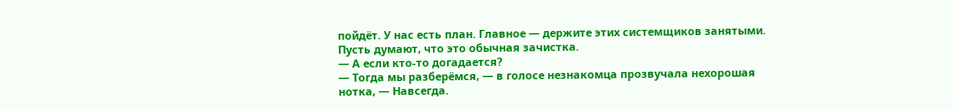пойдёт. У нас есть план. Главное — держите этих системщиков занятыми. Пусть думают, что это обычная зачистка.
— А если кто-то догадается?
— Тогда мы разберёмся, — в голосе незнакомца прозвучала нехорошая нотка, — Навсегда.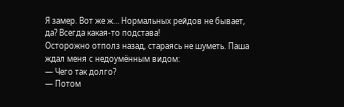Я замер. Вот же ж… Нормальных рейдов не бывает, да? Всегда какая-то подстава!
Осторожно отполз назад, стараясь не шуметь. Паша ждал меня с недоумённым видом:
— Чего так долго?
— Потом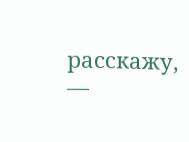расскажу, —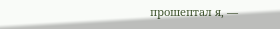прошептал я, —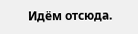Идём отсюда.